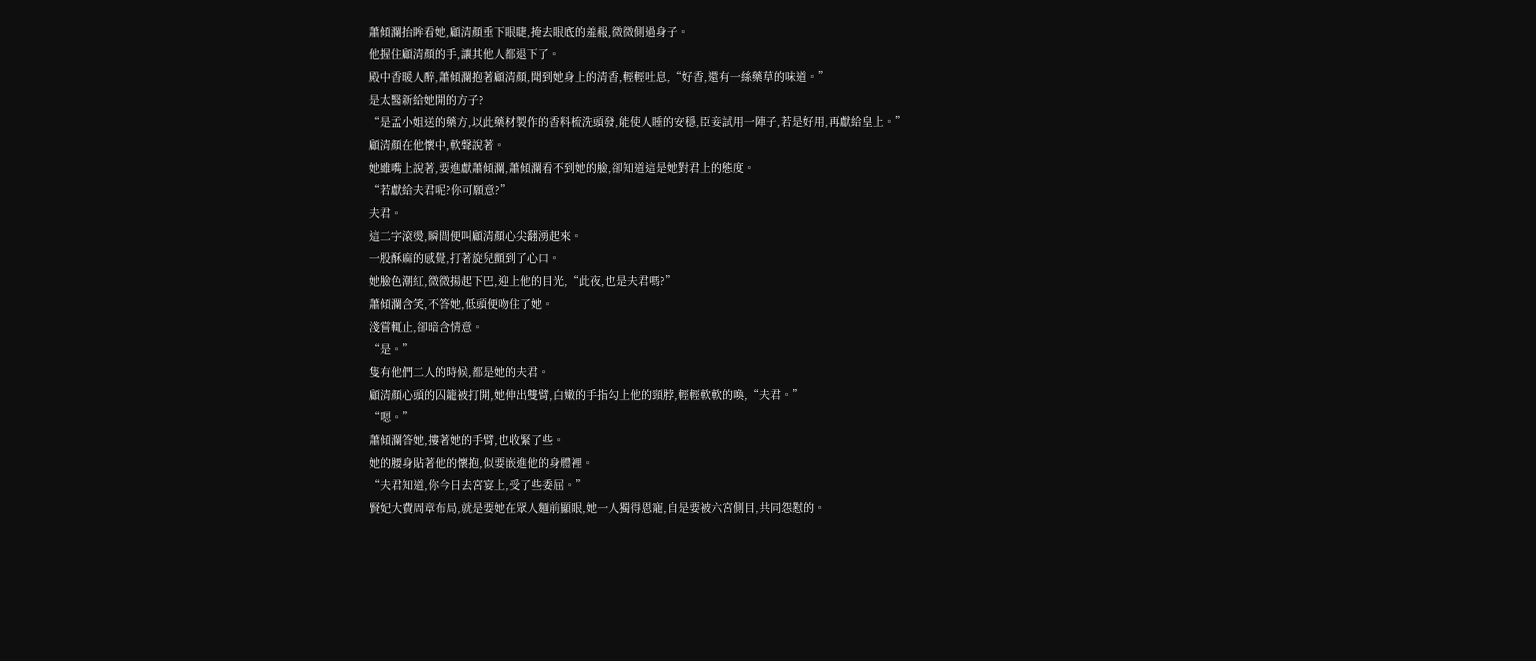蕭傾瀾抬眸看她,顧清顏垂下眼睫,掩去眼底的羞赧,微微側過身子。
他握住顧清顏的手,讓其他人都退下了。
殿中香暖人醉,蕭傾瀾抱著顧清顏,聞到她身上的清香,輕輕吐息,“好香,還有一絲藥草的味道。”
是太醫新給她開的方子?
“是孟小姐送的藥方,以此藥材製作的香料梳洗頭發,能使人睡的安穩,臣妾試用一陣子,若是好用,再獻給皇上。”
顧清顏在他懷中,軟聲說著。
她雖嘴上說著,要進獻蕭傾瀾,蕭傾瀾看不到她的臉,卻知道這是她對君上的態度。
“若獻給夫君呢?你可願意?”
夫君。
這二字滾燙,瞬間便叫顧清顏心尖翻湧起來。
一股酥麻的感覺,打著旋兒顫到了心口。
她臉色潮紅,微微揚起下巴,迎上他的目光,“此夜,也是夫君嗎?”
蕭傾瀾含笑,不答她,低頭便吻住了她。
淺嘗輒止,卻暗含情意。
“是。”
隻有他們二人的時候,都是她的夫君。
顧清顏心頭的囚籠被打開,她伸出雙臂,白嫩的手指勾上他的頸脖,輕輕軟軟的喚,“夫君。”
“嗯。”
蕭傾瀾答她,摟著她的手臂,也收緊了些。
她的腰身貼著他的懷抱,似要嵌進他的身體裡。
“夫君知道,你今日去宮宴上,受了些委屈。”
賢妃大費周章布局,就是要她在眾人麵前顯眼,她一人獨得恩寵,自是要被六宮側目,共同怨懟的。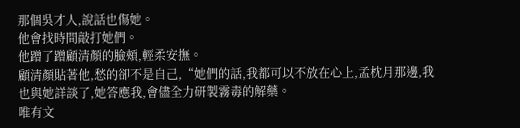那個吳才人,說話也傷她。
他會找時間敲打她們。
他蹭了蹭顧清顏的臉頰,輕柔安撫。
顧清顏貼著他,愁的卻不是自己,“她們的話,我都可以不放在心上,孟枕月那邊,我也與她詳談了,她答應我,會儘全力研製霧毒的解藥。
唯有文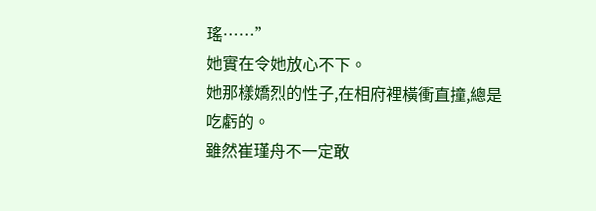瑤……”
她實在令她放心不下。
她那樣嬌烈的性子,在相府裡橫衝直撞,總是吃虧的。
雖然崔瑾舟不一定敢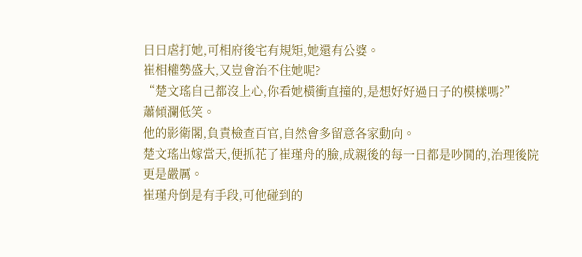日日虐打她,可相府後宅有規矩,她還有公婆。
崔相權勢盛大,又豈會治不住她呢?
“楚文瑤自己都沒上心,你看她橫衝直撞的,是想好好過日子的模樣嗎?”
蕭傾瀾低笑。
他的影衛閣,負責檢查百官,自然會多留意各家動向。
楚文瑤出嫁當天,便抓花了崔瑾舟的臉,成親後的每一日都是吵鬨的,治理後院更是嚴厲。
崔瑾舟倒是有手段,可他碰到的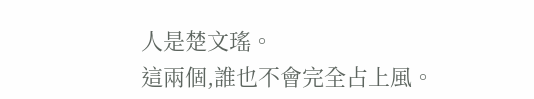人是楚文瑤。
這兩個,誰也不會完全占上風。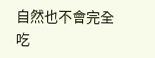自然也不會完全吃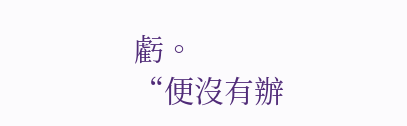虧。
“便沒有辦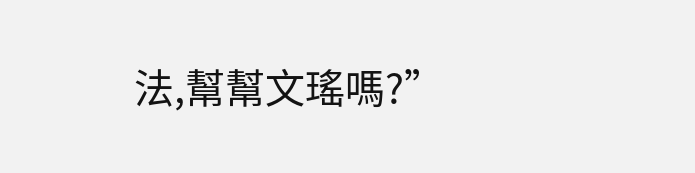法,幫幫文瑤嗎?”